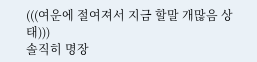(((여운에 절여져서 지금 할말 개많음 상태)))
솔직히 명장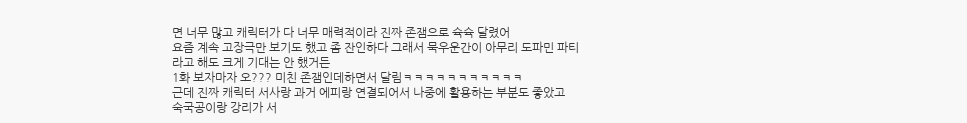면 너무 많고 캐릭터가 다 너무 매력적이라 진짜 존잼으로 슉슉 달렸어
요즘 계속 고장극만 보기도 했고 좀 잔인하다 그래서 묵우운간이 아무리 도파민 파티라고 해도 크게 기대는 안 했거든
1화 보자마자 오??? 미친 존잼인데하면서 달림ㅋㅋㅋㅋㅋㅋㅋㅋㅋㅋㅋ
근데 진짜 캐릭터 서사랑 과거 에피랑 연결되어서 나중에 활용하는 부분도 좋았고
숙국공이랑 강리가 서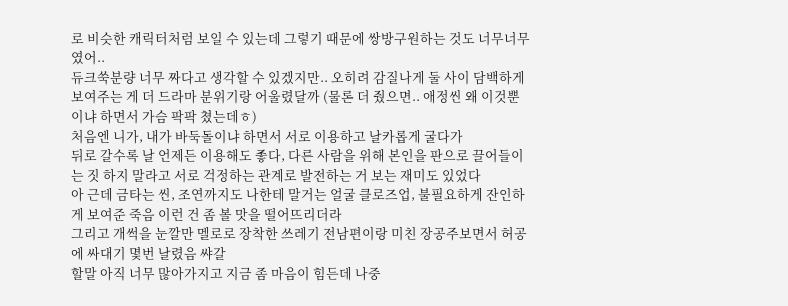로 비슷한 캐릭터처럼 보일 수 있는데 그렇기 때문에 쌍방구원하는 것도 너무너무였어..
듀크쑥분량 너무 짜다고 생각할 수 있겠지만.. 오히려 감질나게 둘 사이 담백하게 보여주는 게 더 드라마 분위기랑 어울렸달까 (물론 더 줬으면.. 애정씬 왜 이것뿐이냐 하면서 가슴 팍팍 쳤는데ㅎ)
처음엔 니가, 내가 바둑돌이냐 하면서 서로 이용하고 날카롭게 굴다가
뒤로 갈수록 날 언제든 이용해도 좋다, 다른 사람을 위해 본인을 판으로 끌어들이는 짓 하지 말라고 서로 걱정하는 관계로 발전하는 거 보는 재미도 있었다
아 근데 금타는 씬, 조연까지도 나한테 말거는 얼굴 클로즈업, 불필요하게 잔인하게 보여준 죽음 이런 건 좀 볼 맛을 떨어뜨리더라
그리고 개썩을 눈깔만 멜로로 장착한 쓰레기 전남편이랑 미친 장공주보면서 허공에 싸대기 몇번 날렸음 쌰갈
할말 아직 너무 많아가지고 지금 좀 마음이 힘든데 나중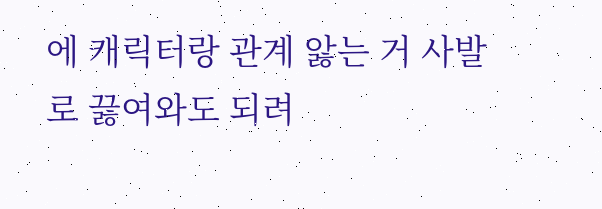에 캐릭터랑 관계 앓는 거 사발로 끓여와도 되려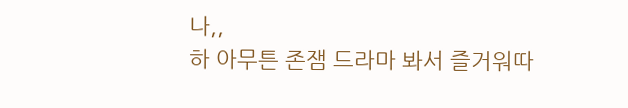나,,
하 아무튼 존잼 드라마 봐서 즐거워따